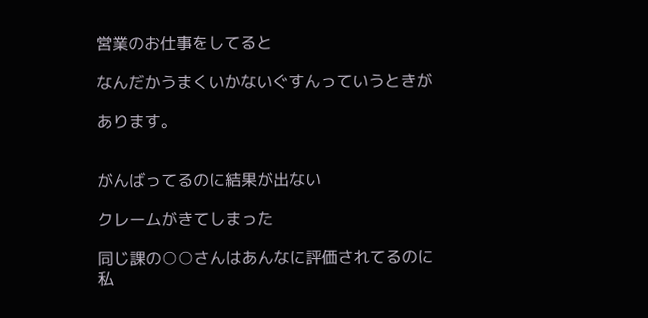営業のお仕事をしてると

なんだかうまくいかないぐすんっていうときが

あります。


がんばってるのに結果が出ない

クレームがきてしまった

同じ課の○○さんはあんなに評価されてるのに
私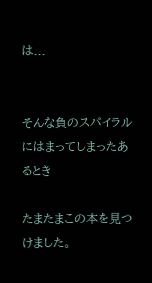は...


そんな負のスパイラルにはまってしまったあるとき

たまたまこの本を見つけました。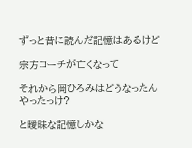ずっと昔に読んだ記憶はあるけど

宗方コーチが亡くなって

それから岡ひろみはどうなったんやったっけ?

と曖昧な記憶しかな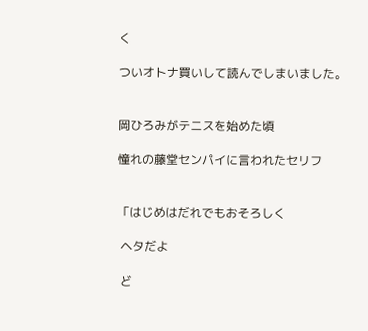く

ついオトナ買いして読んでしまいました。


岡ひろみがテニスを始めた頃

憧れの藤堂センパイに言われたセリフ


「はじめはだれでもおそろしく

 ヘタだよ

 ど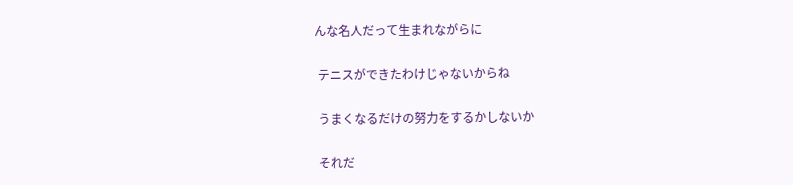んな名人だって生まれながらに

 テニスができたわけじゃないからね

 うまくなるだけの努力をするかしないか

 それだ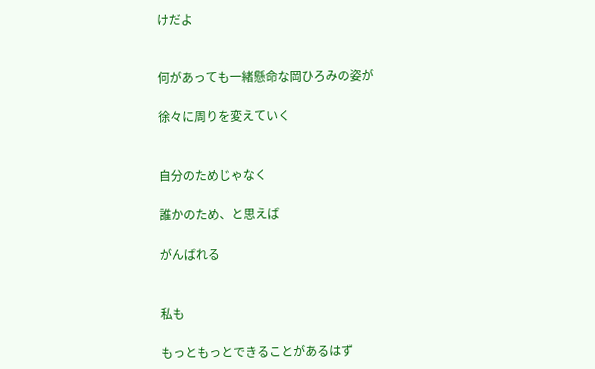けだよ


何があっても一緒懸命な岡ひろみの姿が

徐々に周りを変えていく


自分のためじゃなく

誰かのため、と思えば

がんばれる


私も

もっともっとできることがあるはず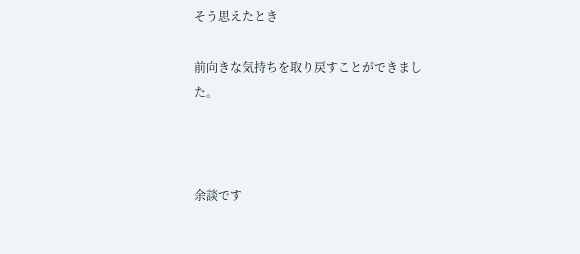そう思えたとき

前向きな気持ちを取り戻すことができました。



余談です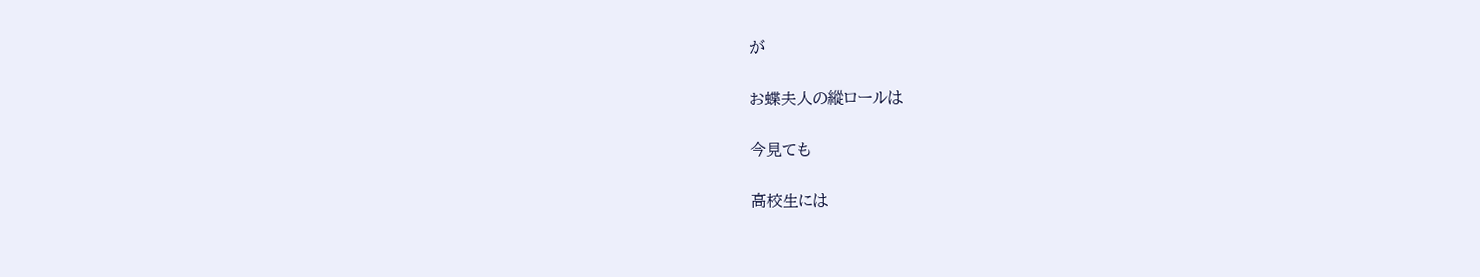が

お蝶夫人の縱ロールは

今見ても

高校生には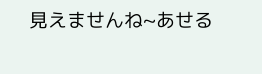見えませんね~あせる